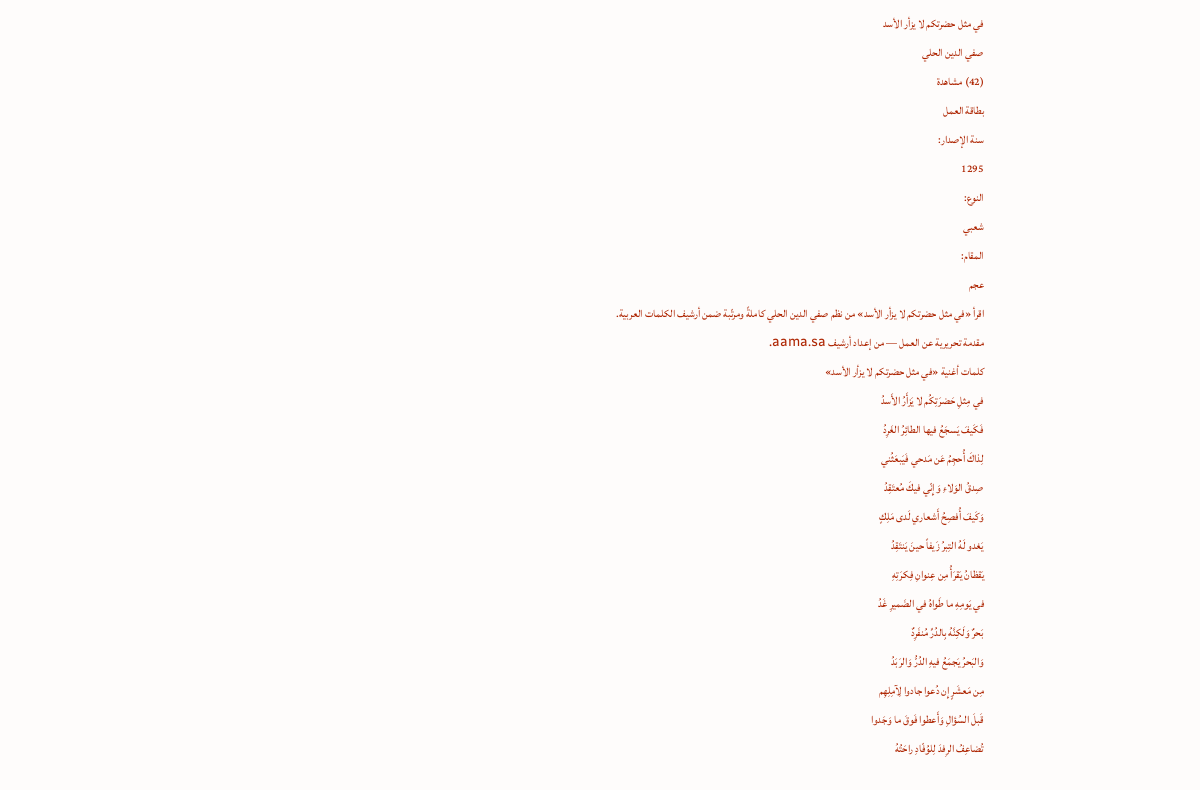في مثل حضرتكم لا يزأر الأسد
صفي الدين الحلي
(42) مشاهدة
بطاقة العمل
سنة الإصدار:
1295
النوع:
شعبي
المقام:
عجم
اقرأ «في مثل حضرتكم لا يزأر الأسد» من نظم صفي الدين الحلي كاملةً ومرتّبة ضمن أرشيف الكلمات العربية.
مقدمة تحريرية عن العمل — من إعداد أرشيف aama.sa.
كلمات أغنية «في مثل حضرتكم لا يزأر الأسد»
في مِثلِ حَضرَتِكُم لا يَزأَرُ الأَسدُ
فَكَيفَ يَسجَعُ فيها الطائِرُ الغَرِدُ
لِذاكَ أُحجِمُ عَن مَدحي فَيَبعَثُني
صِدقُ الوَلاءِ وَإِنّي فيكَ مُعتَقِدُ
وَكَيفَ أُفصِحُ أَشعاري لَدى مَلِكٍ
يَغدو لَهُ التِبرُ زَيفاً حينَ يَنتَقِدُ
يَقظانُ يَقرَأُ مِن عِنوانِ فِكرَتِهِ
في يَومِهِ ما طَواهُ في الضَميرِ غَدُ
بَحرٌ وَلَكِنَّهُ بِالدُرِّ مُنفَرِدٌ
وَالبَحرُ يَجمَعُ فيهِ الدُرُّ وَالرَبَدُ
مِن مَعشَرٍ إِن دُعوا جادوا لِآمِلِهِم
قَبلَ السُؤالِ وَأَعطوا فَوقَ ما وَجَدوا
تُضاعِفُ الرِفدَ لِلوُفّادِ راحَتُهُ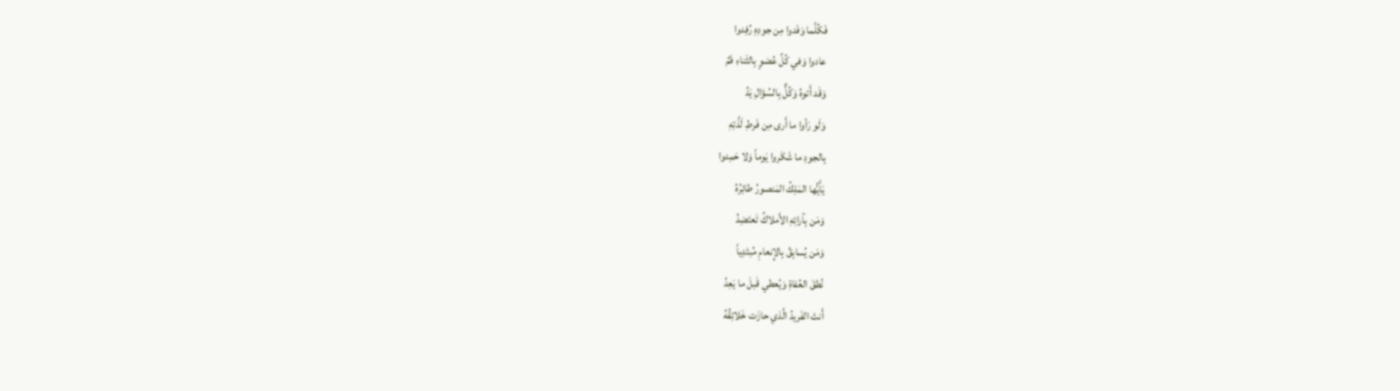فَكُلَّما وَفَدوا مِن جودِهِ رُفِدوا
عادوا وَفي كُلِّ عُضوٍ بِالثَناءِ فَمٌ
وَقَد أَتوهُ وَكُلٌّ بِالسُؤالِ يَدُ
وَلَو رَأوا ما أَرى مِن فَرطِ لَذَّتِهِ
بِالجودِ ما شَكَروا يَوماً وَلا حَمِدوا
يَأَيُّها المَلِكُ المَنصورُ طائِرُهُ
وَمَن بِآرائِهِ الأَملاكُ تَعتَضِدُ
وَمَن يُسابِقُ بِالإِنعامِ مُبتَدِياً
نُطقَ العُفاةِ وَيُعطي قَبلَ ما يَعِدُ
أَنتَ الفَريدُ الَّذي حازَت خَلائِقُهُ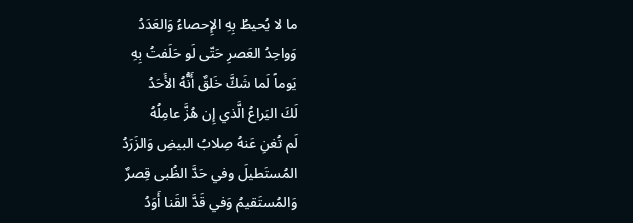ما لا يُحيطُ بِهِ الإِحصاءُ وَالعَدَدُ
وَواحِدُ العَصرِ حَتّى لَو حَلَفتُ بِهِ
يَوماً لَما شَكَّ خَلقٌ أَنُّهُ الأَحَدُ
لَكَ اليَراعُ الَّذي إِن هُزَّ عامِلُهُ
لَم تُغنِ عَنهُ صِلابُ البيضِ وَالزَرَدُ
المُستَطيلَ وفي حَدَّ الظُبى قِصرٌ
وَالمُستَقيمُ وَفي قَدَّ القَنا أَوَدُ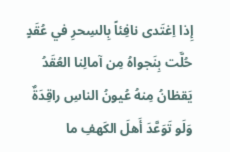إِذا اِغتَدى نافِئاً بِالسِحرِ في عُقَدٍ
حُلَّت بِنَجواهُ مِن آمالِنا العُقَدُ
يَقظانُ مِنهُ عُيونُ الناسِ راقِدَةٌ
وَلَو تَوَعَّدَ أَهلَ الكَهفِ ما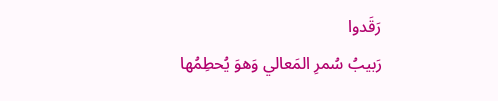رَقَدوا
رَبيبُ سُمرِ المَعالي وَهوَ يُحطِمُها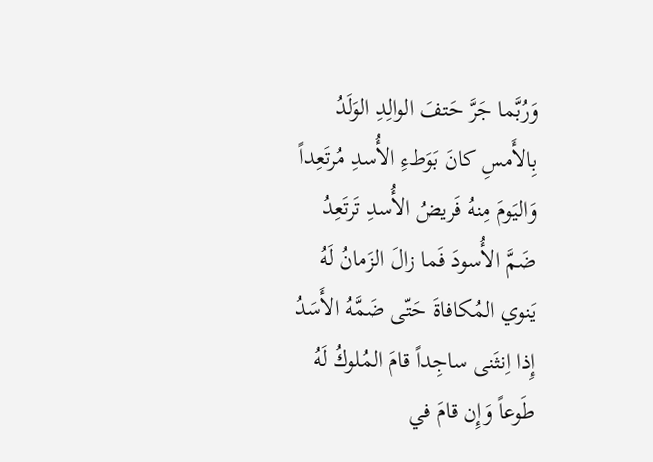وَرُبَّما جَرَّ حَتفَ الوالِدِ الوَلَدُ
بِالأَمسِ كانَ بَوَطءِ الأُسدِ مُرتَعِداً
وَاليَومَ مِنهُ فَريضُ الأُسدِ تَرتَعِدُ
ضَمَّ الأُسودَ فَما زالَ الزَمانُ لَهُ
يَنوي المُكافاةَ حَتّى ضَمَّهُ الأَسَدُ
إِذا اِنثَنى ساجِداً قامَ المُلوكُ لَهُ
طَوعاً وَإِن قامَ في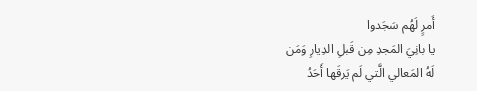أَمرٍ لَهُم سَجَدوا
يا بانِيَ المَجدِ مِن قَبلِ الدِيارِ وَمَن
لَهُ المَعالي الَّتي لَم يَرقَها أَحَدُ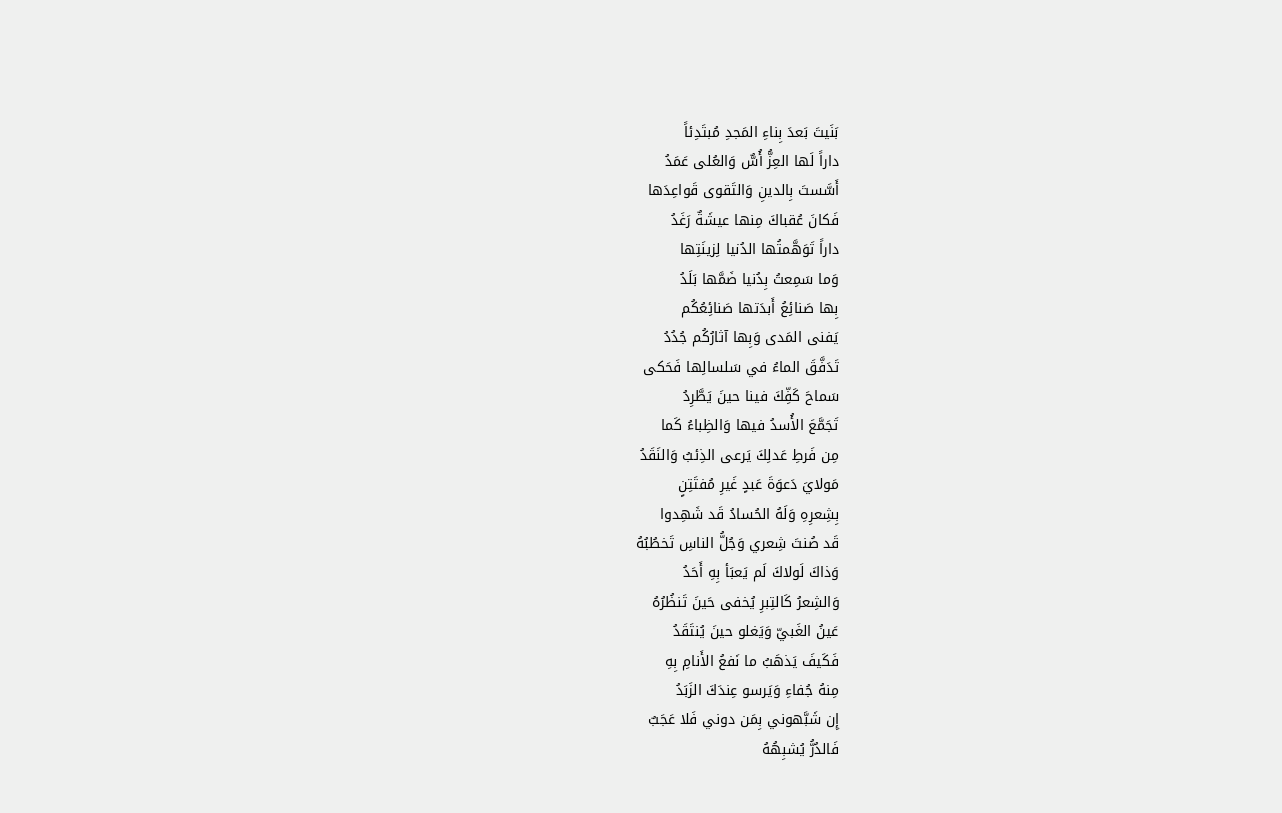بَنَيتَ بَعدَ بِناءِ المَجدِ مُبتَدِئاً
داراً لَها العِزُّ أُسٌّ وَالعُلى عَمَدُ
أَسَّستَ بِالدينِ وَالتَقوى قَواعِدَها
فَكانَ عُقباكَ مِنها عيشَةٌ رَغَدُ
داراً تَوَهَّمتُها الدُنيا لِزينَتِها
وَما سَمِعتُ بِدُنيا ضَمَّها بَلَدُ
بِها صَنائِعُ أَبدَتها صَنائِعُكُم
يَفنى المَدى وَبِها آثارُكُم جُدُدُ
تَدَفَّقَ الماءُ في سَلسالِها فَحَكى
سَماحَ كَفِّكَ فينا حينَ يَطَّرِدُ
تَجَمَّعَ الأُسدُ فيها وَالظِباءُ كَما
مِن فَرطِ عَدلِكَ يَرعى الذِئبُ وَالنَقَدُ
مَولايَ دَعوَةَ عَبدٍ غَيرِ مُفتَتِنٍ
بِشِعرِهِ وَلَهُ الحُسادُ قَد شَهِدوا
قَد صُنتَ شِعري وَجُلُّ الناسِ تَخطُبُهُ
وَذاكَ لَولاكَ لَم يَعبَأ بِهِ أَحَدُ
وَالشِعرُ كَالتِبرِ يُخفى حَينَ تَنظُرُهُ
عَينُ الغَبيّ وَيَغلو حينَ يُنتَقَدُ
فَكَيفَ يَذهَبُ ما نَفعُ الأَنامِ بِهِ
مِنهُ جُفاءِ وَيَرسو عِندَكَ الزَبَدُ
إِن شَبَّهوني بِمَن دوني فَلا عَجَبٌ
فَالدُرُّ يُشبِهُهُ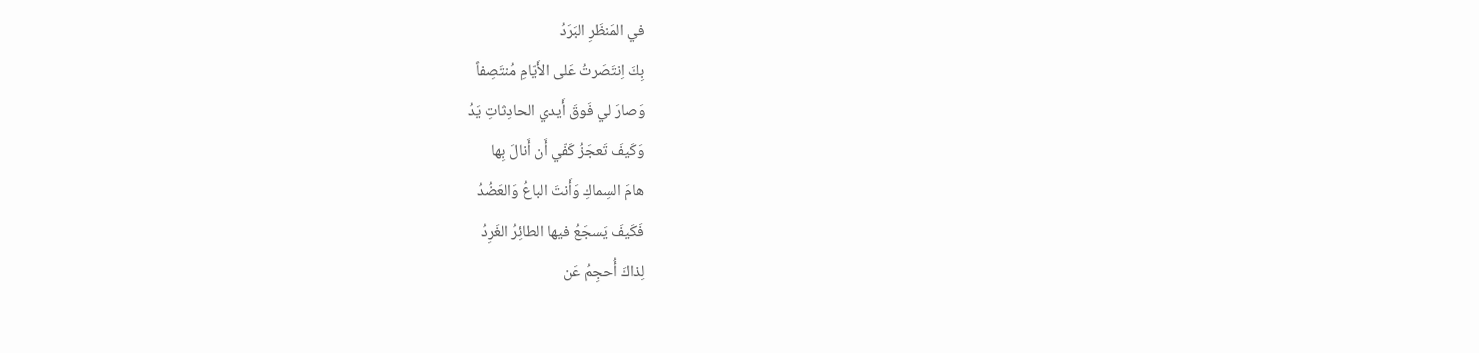في المَنظَرِ البَرَدُ
بِكَ اِنتَصَرتُ عَلى الأَيّامِ مُنتَصِفاً
وَصارَ لي فَوقَ أَيدي الحادِثاتِ يَدُ
وَكَيفَ تَعجَزُ كَفّي أَن أَنالَ بِها
هامَ السِماكِ وَأَنتَ الباعُ وَالعَضُدُ
فَكَيفَ يَسجَعُ فيها الطائِرُ الغَرِدُ
لِذاكَ أُحجِمُ عَن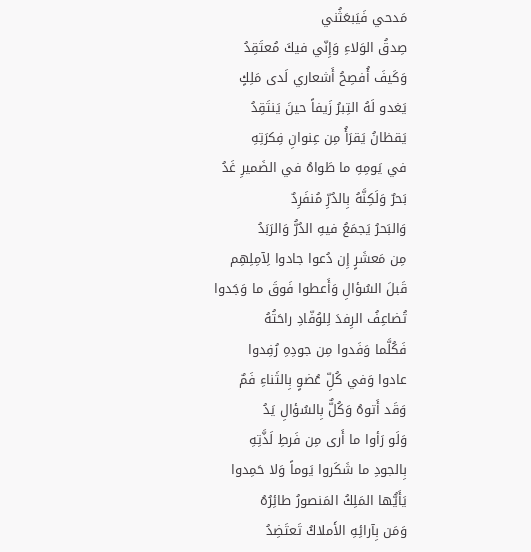مَدحي فَيَبعَثُني
صِدقُ الوَلاءِ وَإِنّي فيكَ مُعتَقِدُ
وَكَيفَ أُفصِحُ أَشعاري لَدى مَلِكٍ
يَغدو لَهُ التِبرُ زَيفاً حينَ يَنتَقِدُ
يَقظانُ يَقرَأُ مِن عِنوانِ فِكرَتِهِ
في يَومِهِ ما طَواهُ في الضَميرِ غَدُ
بَحرٌ وَلَكِنَّهُ بِالدُرِّ مُنفَرِدٌ
وَالبَحرُ يَجمَعُ فيهِ الدُرُّ وَالرَبَدُ
مِن مَعشَرٍ إِن دُعوا جادوا لِآمِلِهِم
قَبلَ السُؤالِ وَأَعطوا فَوقَ ما وَجَدوا
تُضاعِفُ الرِفدَ لِلوُفّادِ راحَتُهُ
فَكُلَّما وَفَدوا مِن جودِهِ رُفِدوا
عادوا وَفي كُلِّ عُضوٍ بِالثَناءِ فَمٌ
وَقَد أَتوهُ وَكُلٌّ بِالسُؤالِ يَدُ
وَلَو رَأوا ما أَرى مِن فَرطِ لَذَّتِهِ
بِالجودِ ما شَكَروا يَوماً وَلا حَمِدوا
يَأَيُّها المَلِكُ المَنصورُ طائِرُهُ
وَمَن بِآرائِهِ الأَملاكُ تَعتَضِدُ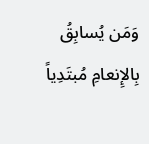وَمَن يُسابِقُ بِالإِنعامِ مُبتَدِياً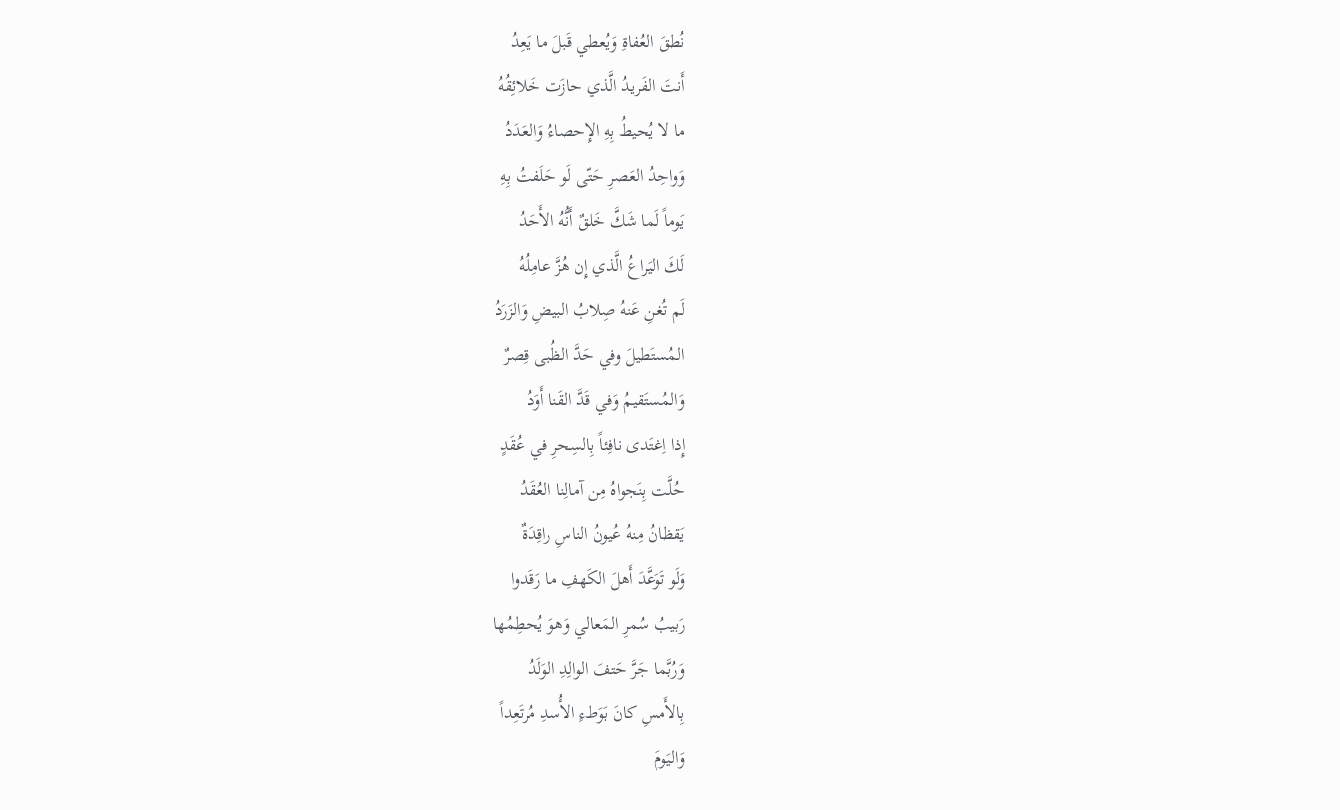نُطقَ العُفاةِ وَيُعطي قَبلَ ما يَعِدُ
أَنتَ الفَريدُ الَّذي حازَت خَلائِقُهُ
ما لا يُحيطُ بِهِ الإِحصاءُ وَالعَدَدُ
وَواحِدُ العَصرِ حَتّى لَو حَلَفتُ بِهِ
يَوماً لَما شَكَّ خَلقٌ أَنُّهُ الأَحَدُ
لَكَ اليَراعُ الَّذي إِن هُزَّ عامِلُهُ
لَم تُغنِ عَنهُ صِلابُ البيضِ وَالزَرَدُ
المُستَطيلَ وفي حَدَّ الظُبى قِصرٌ
وَالمُستَقيمُ وَفي قَدَّ القَنا أَوَدُ
إِذا اِغتَدى نافِئاً بِالسِحرِ في عُقَدٍ
حُلَّت بِنَجواهُ مِن آمالِنا العُقَدُ
يَقظانُ مِنهُ عُيونُ الناسِ راقِدَةٌ
وَلَو تَوَعَّدَ أَهلَ الكَهفِ ما رَقَدوا
رَبيبُ سُمرِ المَعالي وَهوَ يُحطِمُها
وَرُبَّما جَرَّ حَتفَ الوالِدِ الوَلَدُ
بِالأَمسِ كانَ بَوَطءِ الأُسدِ مُرتَعِداً
وَاليَومَ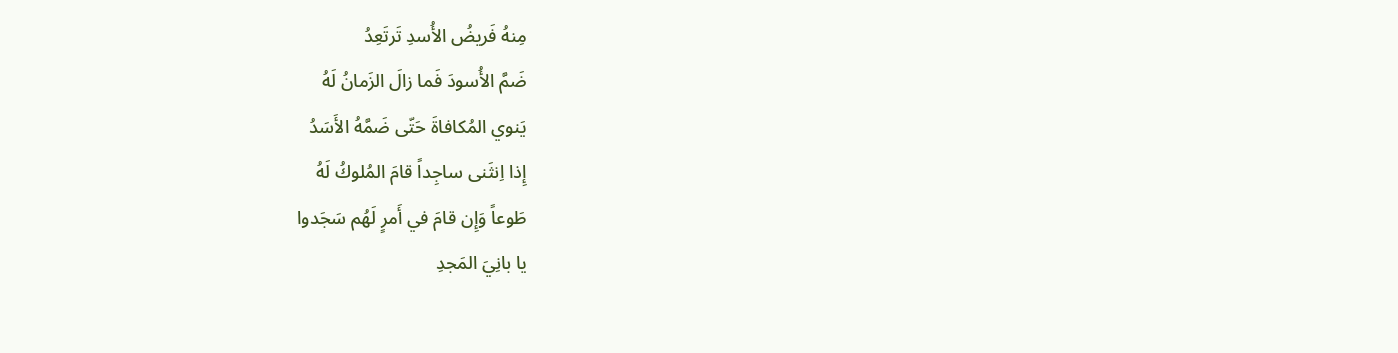مِنهُ فَريضُ الأُسدِ تَرتَعِدُ
ضَمَّ الأُسودَ فَما زالَ الزَمانُ لَهُ
يَنوي المُكافاةَ حَتّى ضَمَّهُ الأَسَدُ
إِذا اِنثَنى ساجِداً قامَ المُلوكُ لَهُ
طَوعاً وَإِن قامَ في أَمرٍ لَهُم سَجَدوا
يا بانِيَ المَجدِ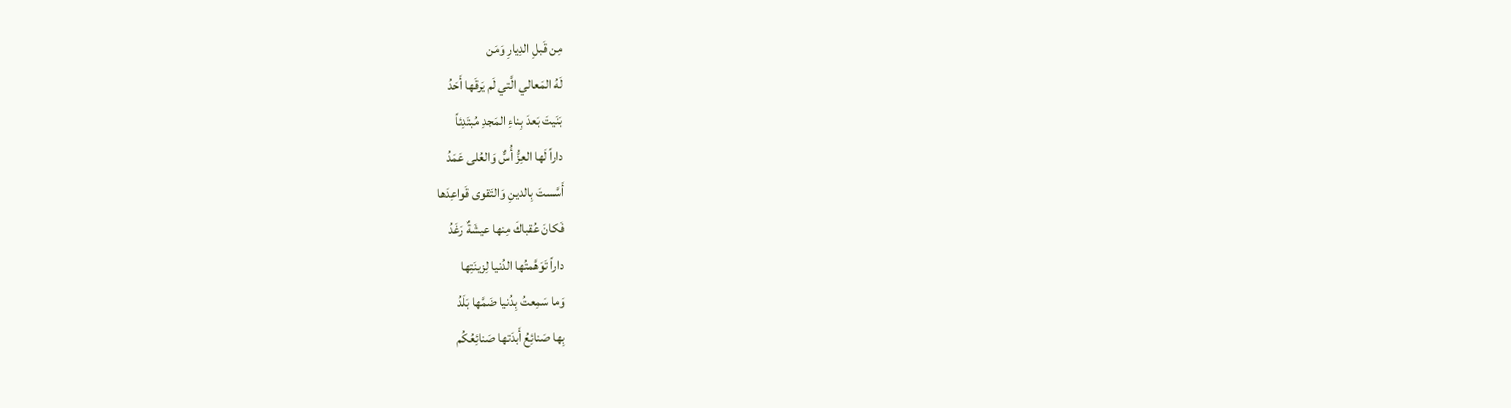مِن قَبلِ الدِيارِ وَمَن
لَهُ المَعالي الَّتي لَم يَرقَها أَحَدُ
بَنَيتَ بَعدَ بِناءِ المَجدِ مُبتَدِئاً
داراً لَها العِزُّ أُسٌّ وَالعُلى عَمَدُ
أَسَّستَ بِالدينِ وَالتَقوى قَواعِدَها
فَكانَ عُقباكَ مِنها عيشَةٌ رَغَدُ
داراً تَوَهَّمتُها الدُنيا لِزينَتِها
وَما سَمِعتُ بِدُنيا ضَمَّها بَلَدُ
بِها صَنائِعُ أَبدَتها صَنائِعُكُم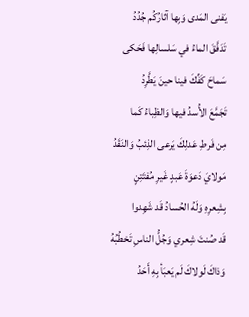يَفنى المَدى وَبِها آثارُكُم جُدُدُ
تَدَفَّقَ الماءُ في سَلسالِها فَحَكى
سَماحَ كَفِّكَ فينا حينَ يَطَّرِدُ
تَجَمَّعَ الأُسدُ فيها وَالظِباءُ كَما
مِن فَرطِ عَدلِكَ يَرعى الذِئبُ وَالنَقَدُ
مَولايَ دَعوَةَ عَبدٍ غَيرِ مُفتَتِنٍ
بِشِعرِهِ وَلَهُ الحُسادُ قَد شَهِدوا
قَد صُنتَ شِعري وَجُلُّ الناسِ تَخطُبُهُ
وَذاكَ لَولاكَ لَم يَعبَأ بِهِ أَحَدُ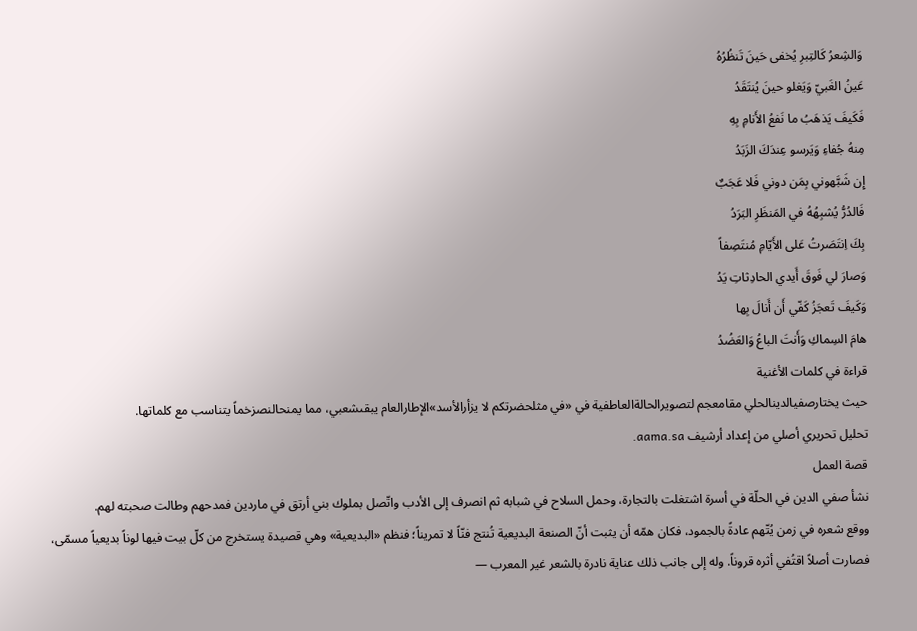وَالشِعرُ كَالتِبرِ يُخفى حَينَ تَنظُرُهُ
عَينُ الغَبيّ وَيَغلو حينَ يُنتَقَدُ
فَكَيفَ يَذهَبُ ما نَفعُ الأَنامِ بِهِ
مِنهُ جُفاءِ وَيَرسو عِندَكَ الزَبَدُ
إِن شَبَّهوني بِمَن دوني فَلا عَجَبٌ
فَالدُرُّ يُشبِهُهُ في المَنظَرِ البَرَدُ
بِكَ اِنتَصَرتُ عَلى الأَيّامِ مُنتَصِفاً
وَصارَ لي فَوقَ أَيدي الحادِثاتِ يَدُ
وَكَيفَ تَعجَزُ كَفّي أَن أَنالَ بِها
هامَ السِماكِ وَأَنتَ الباعُ وَالعَضُدُ
قراءة في كلمات الأغنية
حيث يختارصفيالدينالحلي مقامعجم لتصويرالحالةالعاطفية في «في مثلحضرتكم لا يزأرالأسد»الإطارالعام يبقىشعبي، مما يمنحالنصزخماً يتناسب مع كلماتها.
تحليل تحريري أصلي من إعداد أرشيف aama.sa.
قصة العمل
نشأ صفي الدين في الحلّة في أسرة اشتغلت بالتجارة، وحمل السلاح في شبابه ثم انصرف إلى الأدب واتّصل بملوك بني أرتق في ماردين فمدحهم وطالت صحبته لهم.
ووقع شعره في زمن يُتّهم عادةً بالجمود، فكان همّه أن يثبت أنّ الصنعة البديعية تُنتج فنّاً لا تمريناً؛ فنظم «البديعية» وهي قصيدة يستخرج من كلّ بيت فيها لوناً بديعياً مسمّى، فصارت أصلاً اقتُفي أثره قروناً. وله إلى جانب ذلك عناية نادرة بالشعر غير المعرب —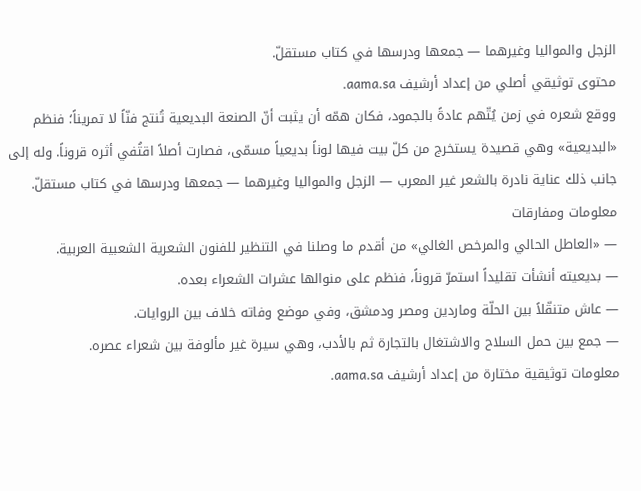الزجل والمواليا وغيرهما — جمعها ودرسها في كتاب مستقلّ.
محتوى توثيقي أصلي من إعداد أرشيف aama.sa.
ووقع شعره في زمن يُتّهم عادةً بالجمود، فكان همّه أن يثبت أنّ الصنعة البديعية تُنتج فنّاً لا تمريناً؛ فنظم «البديعية» وهي قصيدة يستخرج من كلّ بيت فيها لوناً بديعياً مسمّى، فصارت أصلاً اقتُفي أثره قروناً. وله إلى جانب ذلك عناية نادرة بالشعر غير المعرب — الزجل والمواليا وغيرهما — جمعها ودرسها في كتاب مستقلّ.
معلومات ومفارقات
— «العاطل الحالي والمرخص الغالي» من أقدم ما وصلنا في التنظير للفنون الشعرية الشعبية العربية.
— بديعيته أنشأت تقليداً استمرّ قروناً، فنظم على منوالها عشرات الشعراء بعده.
— عاش متنقّلاً بين الحلّة وماردين ومصر ودمشق، وفي موضع وفاته خلاف بين الروايات.
— جمع بين حمل السلاح والاشتغال بالتجارة ثم بالأدب، وهي سيرة غير مألوفة بين شعراء عصره.
معلومات توثيقية مختارة من إعداد أرشيف aama.sa.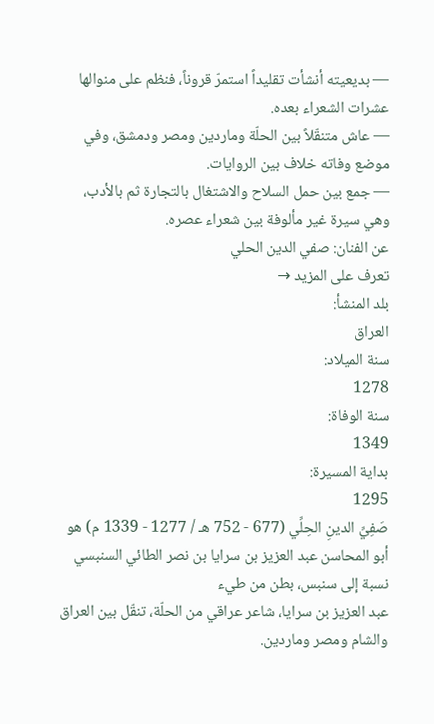— بديعيته أنشأت تقليداً استمرّ قروناً، فنظم على منوالها عشرات الشعراء بعده.
— عاش متنقّلاً بين الحلّة وماردين ومصر ودمشق، وفي موضع وفاته خلاف بين الروايات.
— جمع بين حمل السلاح والاشتغال بالتجارة ثم بالأدب، وهي سيرة غير مألوفة بين شعراء عصره.
عن الفنان: صفي الدين الحلي
تعرف على المزيد →
بلد المنشأ:
العراق
سنة الميلاد:
1278
سنة الوفاة:
1349
بداية المسيرة:
1295
صَفِيِّ الدينِ الحِلِّي (677 - 752 هـ / 1277 - 1339 م) هو أبو المحاسن عبد العزيز بن سرايا بن نصر الطائي السنبسي نسبة إلى سنبس، بطن من طيء
عبد العزيز بن سرايا، شاعر عراقي من الحلّة، تنقّل بين العراق والشام ومصر وماردين.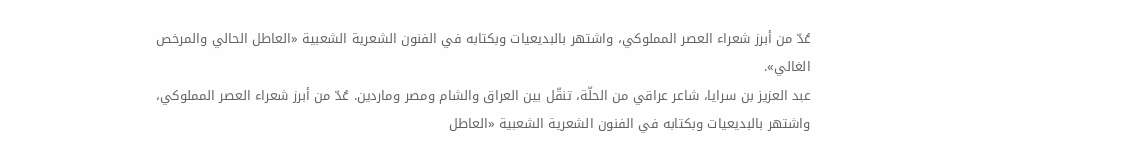عُدّ من أبرز شعراء العصر المملوكي، واشتهر بالبديعيات وبكتابه في الفنون الشعرية الشعبية «العاطل الحالي والمرخص الغالي».
عبد العزيز بن سرايا، شاعر عراقي من الحلّة، تنقّل بين العراق والشام ومصر وماردين. عُدّ من أبرز شعراء العصر المملوكي، واشتهر بالبديعيات وبكتابه في الفنون الشعرية الشعبية «العاطل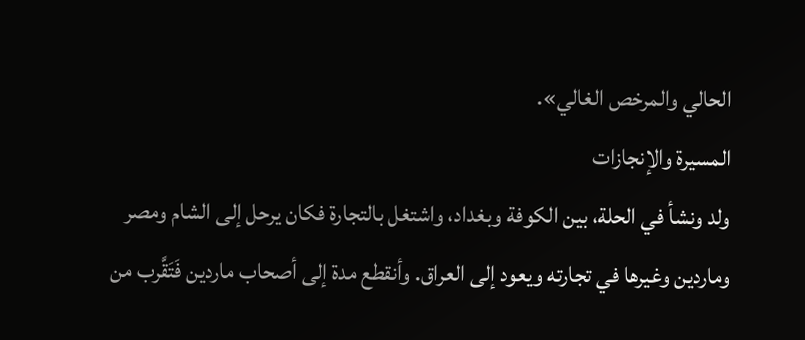الحالي والمرخص الغالي».
المسيرة والإنجازات
ولد ونشأ في الحلة، بين الكوفة وبغداد، واشتغل بالتجارة فكان يرحل إلى الشام ومصر وماردين وغيرها في تجارته ويعود إلى العراق. وأنقطع مدة إلى أصحاب ماردين فَتَقَّرب من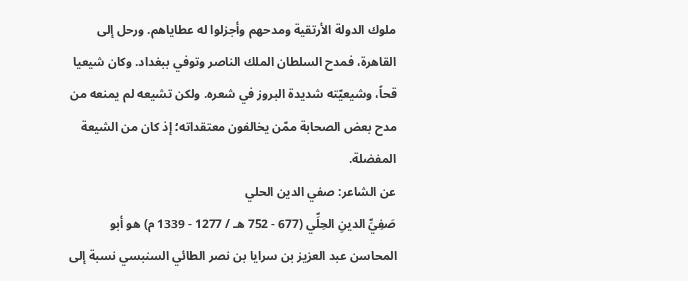ملوك الدولة الأرتقية ومدحهم وأجزلوا له عطاياهم. ورحل إلى القاهرة، فمدح السلطان الملك الناصر وتوفي ببغداد. وكان شيعيا قحاً، وشيعيّته شديدة البروز في شعره. ولكن تشيعه لم يمنعه من مدح بعض الصحابة ممّن يخالفون معتقداته؛ إذ كان من الشيعة المفضلة.
عن الشاعر: صفي الدين الحلي
صَفِيِّ الدينِ الحِلِّي (677 - 752 هـ / 1277 - 1339 م) هو أبو المحاسن عبد العزيز بن سرايا بن نصر الطائي السنبسي نسبة إلى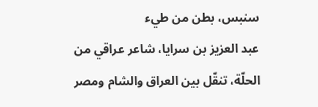سنبس، بطن من طيء
عبد العزيز بن سرايا، شاعر عراقي من الحلّة، تنقّل بين العراق والشام ومصر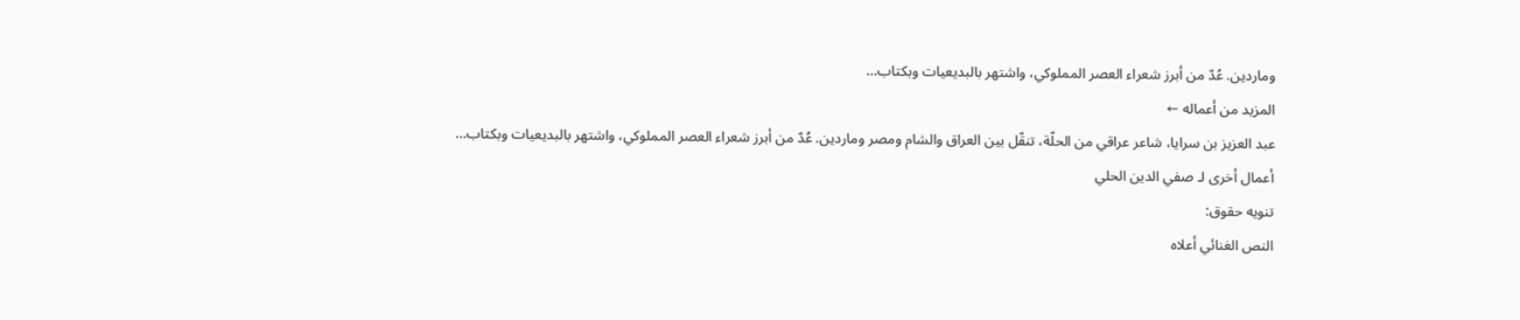وماردين. عُدّ من أبرز شعراء العصر المملوكي، واشتهر بالبديعيات وبكتاب…
المزيد من أعماله ←
عبد العزيز بن سرايا، شاعر عراقي من الحلّة، تنقّل بين العراق والشام ومصر وماردين. عُدّ من أبرز شعراء العصر المملوكي، واشتهر بالبديعيات وبكتاب…
أعمال أخرى لـ صفي الدين الحلي
تنويه حقوق:
النص الغنائي أعلاه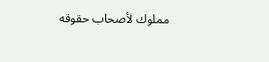مملوك لأصحاب حقوقه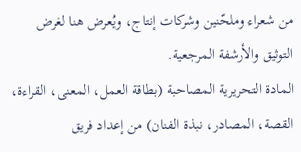من شعراء وملحّنين وشركات إنتاج، ويُعرض هنا لغرض التوثيق والأرشفة المرجعية.
المادة التحريرية المصاحبة (بطاقة العمل، المعنى، القراءة، القصة، المصادر، نبذة الفنان) من إعداد فريق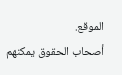الموقع.
أصحاب الحقوق يمكنهم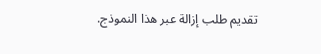تقديم طلب إزالة عبر هذا النموذج.